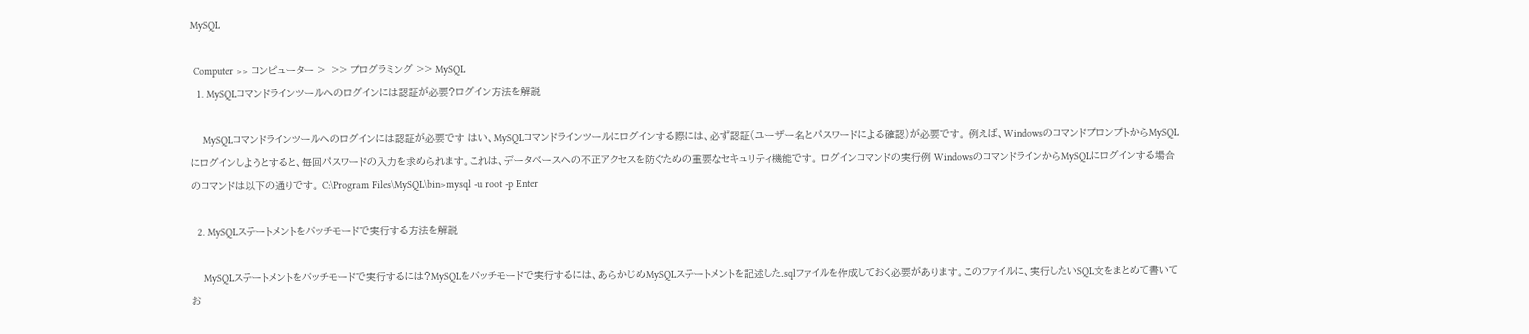MySQL

 Computer >> コンピューター >  >> プログラミング >> MySQL
  1. MySQLコマンドラインツールへのログインには認証が必要?ログイン方法を解説

    MySQLコマンドラインツールへのログインには認証が必要です はい、MySQLコマンドラインツールにログインする際には、必ず認証(ユーザー名とパスワードによる確認)が必要です。 例えば、WindowsのコマンドプロンプトからMySQLにログインしようとすると、毎回パスワードの入力を求められます。これは、データベースへの不正アクセスを防ぐための重要なセキュリティ機能です。 ログインコマンドの実行例 WindowsのコマンドラインからMySQLにログインする場合のコマンドは以下の通りです。 C:\Program Files\MySQL\bin>mysql -u root -p Enter

  2. MySQLステートメントをバッチモードで実行する方法を解説

    MySQLステートメントをバッチモードで実行するには?MySQLをバッチモードで実行するには、あらかじめMySQLステートメントを記述した.sqlファイルを作成しておく必要があります。このファイルに、実行したいSQL文をまとめて書いてお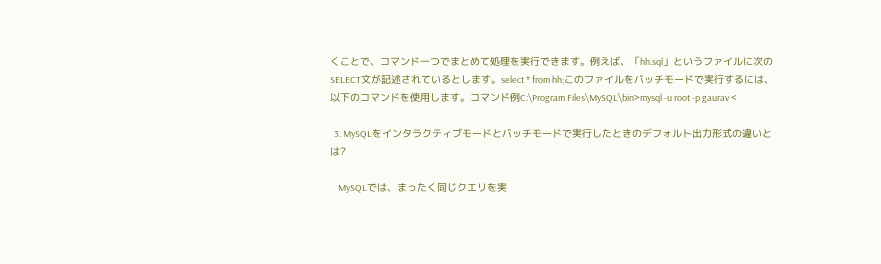くことで、コマンド一つでまとめて処理を実行できます。例えば、「hh.sql」というファイルに次のSELECT文が記述されているとします。select * from hh;このファイルをバッチモードで実行するには、以下のコマンドを使用します。コマンド例C:\Program Files\MySQL\bin>mysql -u root -p gaurav <

  3. MySQLをインタラクティブモードとバッチモードで実行したときのデフォルト出力形式の違いとは?

    MySQLでは、まったく同じクエリを実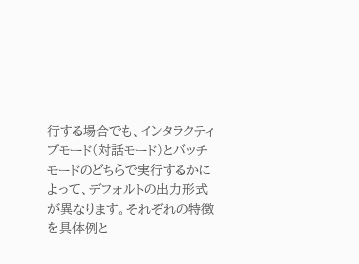行する場合でも、インタラクティブモード(対話モード)とバッチモードのどちらで実行するかによって、デフォルトの出力形式が異なります。それぞれの特徴を具体例と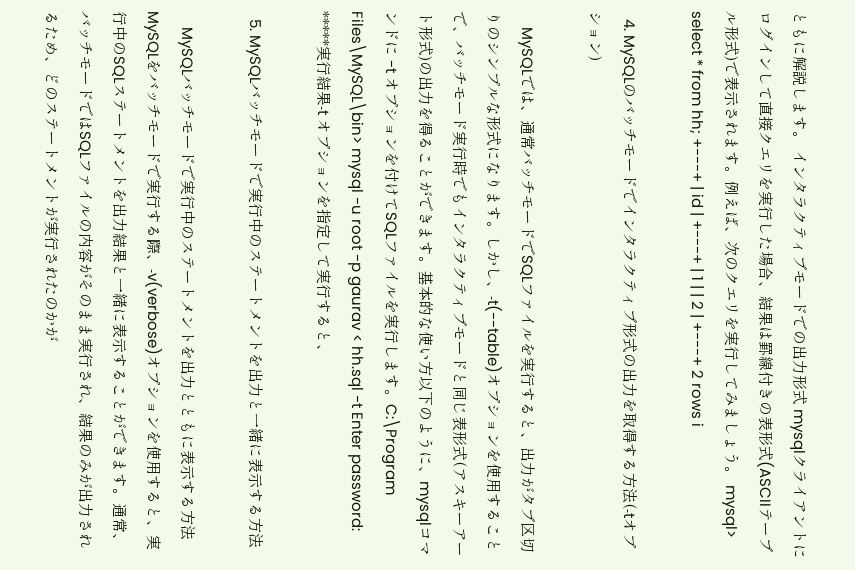ともに解説します。 インタラクティブモードでの出力形式 mysqlクライアントにログインして直接クエリを実行した場合、結果は罫線付きの表形式(ASCIIテーブル形式)で表示されます。例えば、次のクエリを実行してみましょう。 mysql> select * from hh; +---+ | id | +---+ | 1 | | 2 | +---+ 2 rows i

  4. MySQLのバッチモードでインタラクティブ形式の出力を取得する方法(-tオプション)

    MySQLでは、通常バッチモードでSQLファイルを実行すると、出力がタブ区切りのシンプルな形式になります。しかし、-t(--table)オプションを使用することで、バッチモード実行時でもインタラクティブモードと同じ表形式(アスキーアート形式)の出力を得ることができます。基本的な使い方以下のように、mysqlコマンドに -t オプションを付けてSQLファイルを実行します。C:\Program Files\MySQL\bin> mysql -u root -p gaurav < hh.sql -t Enter password: *****実行結果-t オプションを指定して実行すると、

  5. MySQLバッチモードで実行中のステートメントを出力と一緒に表示する方法

    MySQLバッチモードで実行中のステートメントを出力とともに表示する方法MySQLをバッチモードで実行する際、-v(verbose)オプションを使用すると、実行中のSQLステートメントを出力結果と一緒に表示することができます。通常、バッチモードではSQLファイルの内容がそのまま実行され、結果のみが出力されるため、どのステートメントが実行されたのかが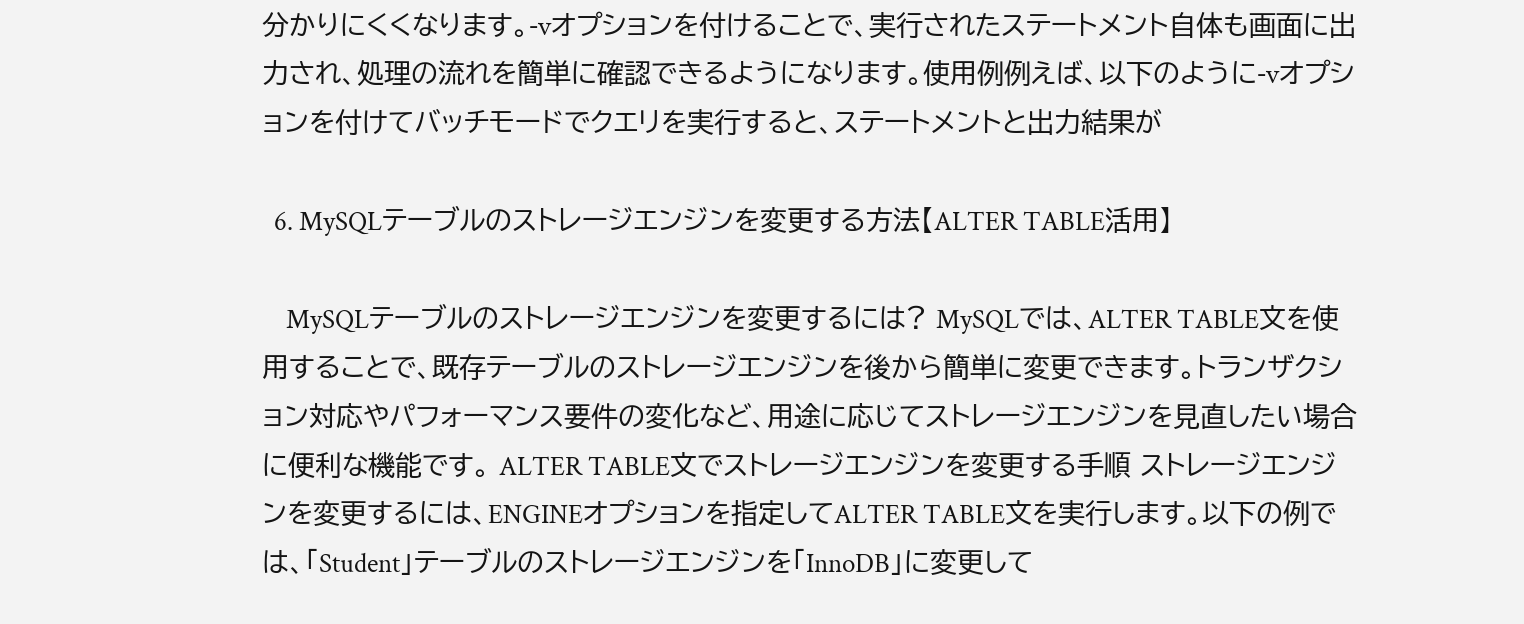分かりにくくなります。-vオプションを付けることで、実行されたステートメント自体も画面に出力され、処理の流れを簡単に確認できるようになります。使用例例えば、以下のように-vオプションを付けてバッチモードでクエリを実行すると、ステートメントと出力結果が

  6. MySQLテーブルのストレージエンジンを変更する方法【ALTER TABLE活用】

    MySQLテーブルのストレージエンジンを変更するには? MySQLでは、ALTER TABLE文を使用することで、既存テーブルのストレージエンジンを後から簡単に変更できます。トランザクション対応やパフォーマンス要件の変化など、用途に応じてストレージエンジンを見直したい場合に便利な機能です。 ALTER TABLE文でストレージエンジンを変更する手順 ストレージエンジンを変更するには、ENGINEオプションを指定してALTER TABLE文を実行します。以下の例では、「Student」テーブルのストレージエンジンを「InnoDB」に変更して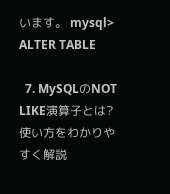います。 mysql> ALTER TABLE

  7. MySQLのNOT LIKE演算子とは?使い方をわかりやすく解説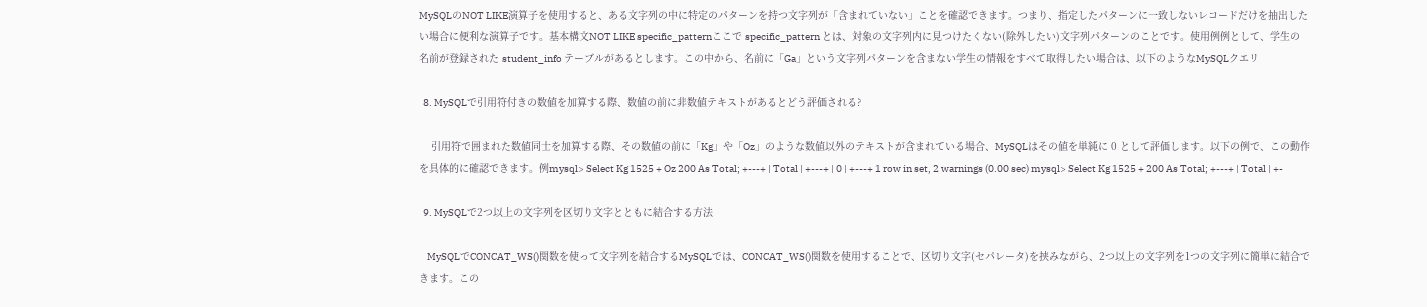MySQLのNOT LIKE演算子を使用すると、ある文字列の中に特定のパターンを持つ文字列が「含まれていない」ことを確認できます。つまり、指定したパターンに一致しないレコードだけを抽出したい場合に便利な演算子です。基本構文NOT LIKE specific_patternここで specific_pattern とは、対象の文字列内に見つけたくない(除外したい)文字列パターンのことです。使用例例として、学生の名前が登録された student_info テーブルがあるとします。この中から、名前に「Ga」という文字列パターンを含まない学生の情報をすべて取得したい場合は、以下のようなMySQLクエリ

  8. MySQLで引用符付きの数値を加算する際、数値の前に非数値テキストがあるとどう評価される?

    引用符で囲まれた数値同士を加算する際、その数値の前に「Kg」や「Oz」のような数値以外のテキストが含まれている場合、MySQLはその値を単純に 0 として評価します。以下の例で、この動作を具体的に確認できます。例mysql> Select Kg 1525 + Oz 200 As Total; +---+ | Total | +---+ | 0 | +---+ 1 row in set, 2 warnings (0.00 sec) mysql> Select Kg 1525 + 200 As Total; +---+ | Total | +-

  9. MySQLで2つ以上の文字列を区切り文字とともに結合する方法

    MySQLでCONCAT_WS()関数を使って文字列を結合するMySQLでは、CONCAT_WS()関数を使用することで、区切り文字(セパレータ)を挟みながら、2つ以上の文字列を1つの文字列に簡単に結合できます。この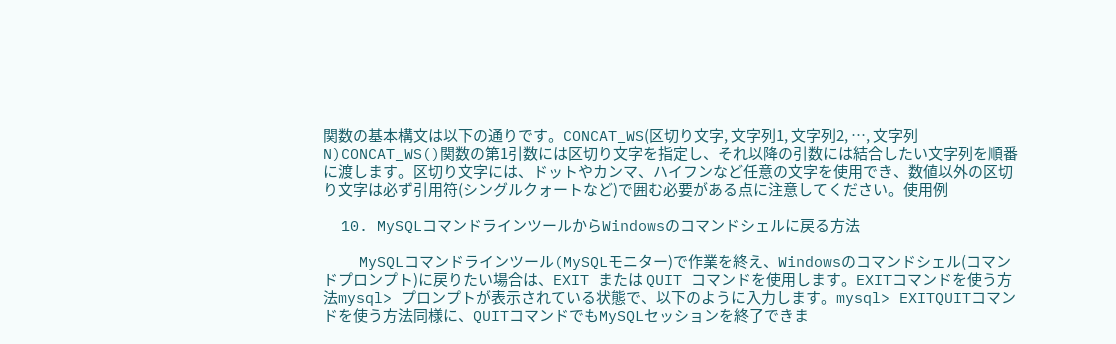関数の基本構文は以下の通りです。CONCAT_WS(区切り文字, 文字列1, 文字列2, …, 文字列N)CONCAT_WS()関数の第1引数には区切り文字を指定し、それ以降の引数には結合したい文字列を順番に渡します。区切り文字には、ドットやカンマ、ハイフンなど任意の文字を使用でき、数値以外の区切り文字は必ず引用符(シングルクォートなど)で囲む必要がある点に注意してください。使用例

  10. MySQLコマンドラインツールからWindowsのコマンドシェルに戻る方法

    MySQLコマンドラインツール(MySQLモニター)で作業を終え、Windowsのコマンドシェル(コマンドプロンプト)に戻りたい場合は、EXIT または QUIT コマンドを使用します。EXITコマンドを使う方法mysql> プロンプトが表示されている状態で、以下のように入力します。mysql> EXITQUITコマンドを使う方法同様に、QUITコマンドでもMySQLセッションを終了できま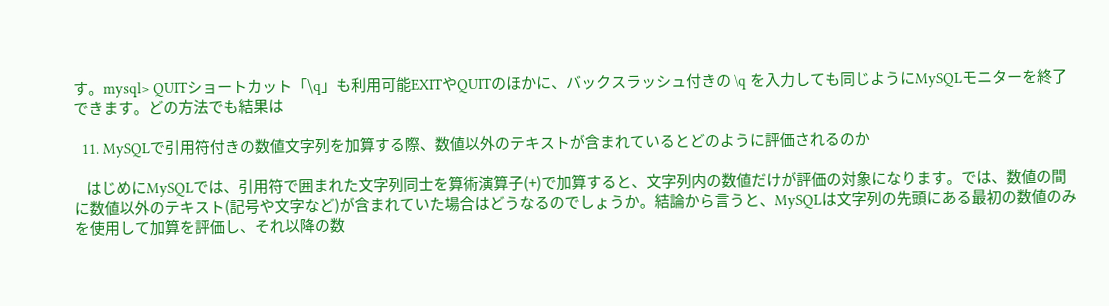す。mysql> QUITショートカット「\q」も利用可能EXITやQUITのほかに、バックスラッシュ付きの \q を入力しても同じようにMySQLモニターを終了できます。どの方法でも結果は

  11. MySQLで引用符付きの数値文字列を加算する際、数値以外のテキストが含まれているとどのように評価されるのか

    はじめにMySQLでは、引用符で囲まれた文字列同士を算術演算子(+)で加算すると、文字列内の数値だけが評価の対象になります。では、数値の間に数値以外のテキスト(記号や文字など)が含まれていた場合はどうなるのでしょうか。結論から言うと、MySQLは文字列の先頭にある最初の数値のみを使用して加算を評価し、それ以降の数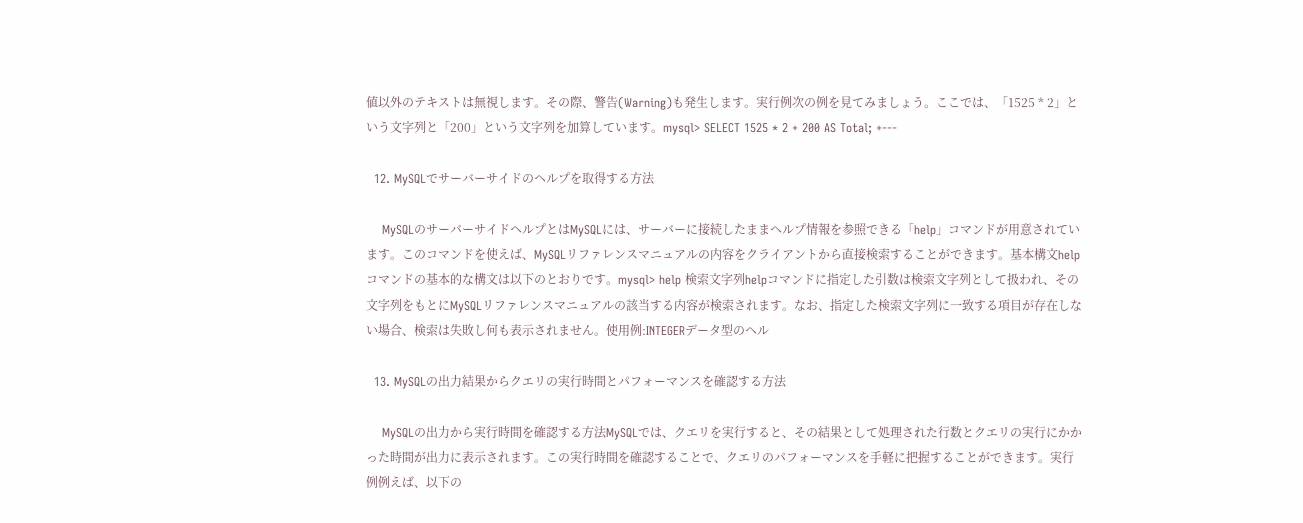値以外のテキストは無視します。その際、警告(Warning)も発生します。実行例次の例を見てみましょう。ここでは、「1525 * 2」という文字列と「200」という文字列を加算しています。mysql> SELECT 1525 * 2 + 200 AS Total; +---

  12. MySQLでサーバーサイドのヘルプを取得する方法

    MySQLのサーバーサイドヘルプとはMySQLには、サーバーに接続したままヘルプ情報を参照できる「help」コマンドが用意されています。このコマンドを使えば、MySQLリファレンスマニュアルの内容をクライアントから直接検索することができます。基本構文helpコマンドの基本的な構文は以下のとおりです。mysql> help 検索文字列helpコマンドに指定した引数は検索文字列として扱われ、その文字列をもとにMySQLリファレンスマニュアルの該当する内容が検索されます。なお、指定した検索文字列に一致する項目が存在しない場合、検索は失敗し何も表示されません。使用例:INTEGERデータ型のヘル

  13. MySQLの出力結果からクエリの実行時間とパフォーマンスを確認する方法

    MySQLの出力から実行時間を確認する方法MySQLでは、クエリを実行すると、その結果として処理された行数とクエリの実行にかかった時間が出力に表示されます。この実行時間を確認することで、クエリのパフォーマンスを手軽に把握することができます。実行例例えば、以下の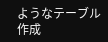ようなテーブル作成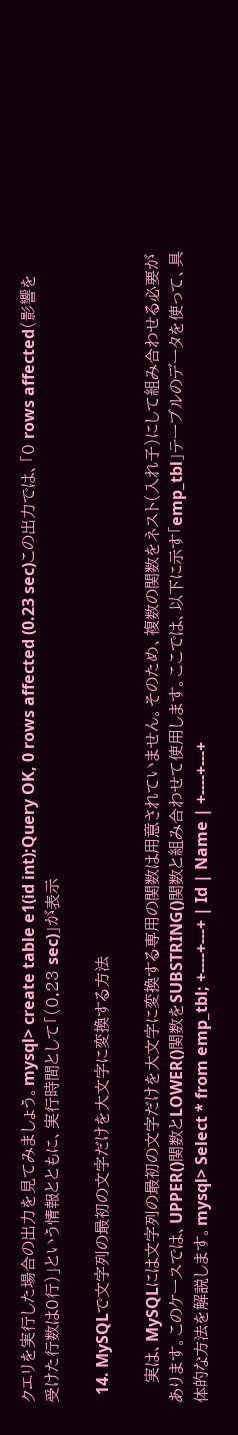クエリを実行した場合の出力を見てみましょう。mysql> create table e1(id int);Query OK, 0 rows affected (0.23 sec)この出力では、「0 rows affected(影響を受けた行数は0行)」という情報とともに、実行時間として「(0.23 sec)」が表示

  14. MySQLで文字列の最初の文字だけを大文字に変換する方法

    実は、MySQLには文字列の最初の文字だけを大文字に変換する専用の関数は用意されていません。そのため、複数の関数をネスト(入れ子)にして組み合わせる必要があります。このケースでは、UPPER()関数とLOWER()関数をSUBSTRING()関数と組み合わせて使用します。ここでは、以下に示す「emp_tbl」テーブルのデータを使って、具体的な方法を解説します。mysql> Select * from emp_tbl; +----+---+ | Id | Name | +----+---+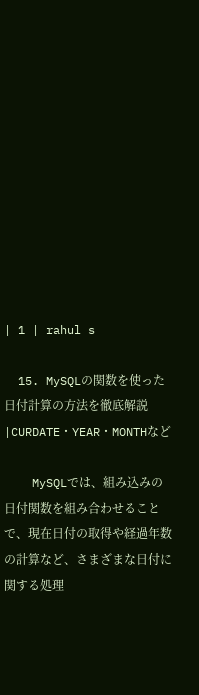| 1 | rahul s

  15. MySQLの関数を使った日付計算の方法を徹底解説|CURDATE・YEAR・MONTHなど

    MySQLでは、組み込みの日付関数を組み合わせることで、現在日付の取得や経過年数の計算など、さまざまな日付に関する処理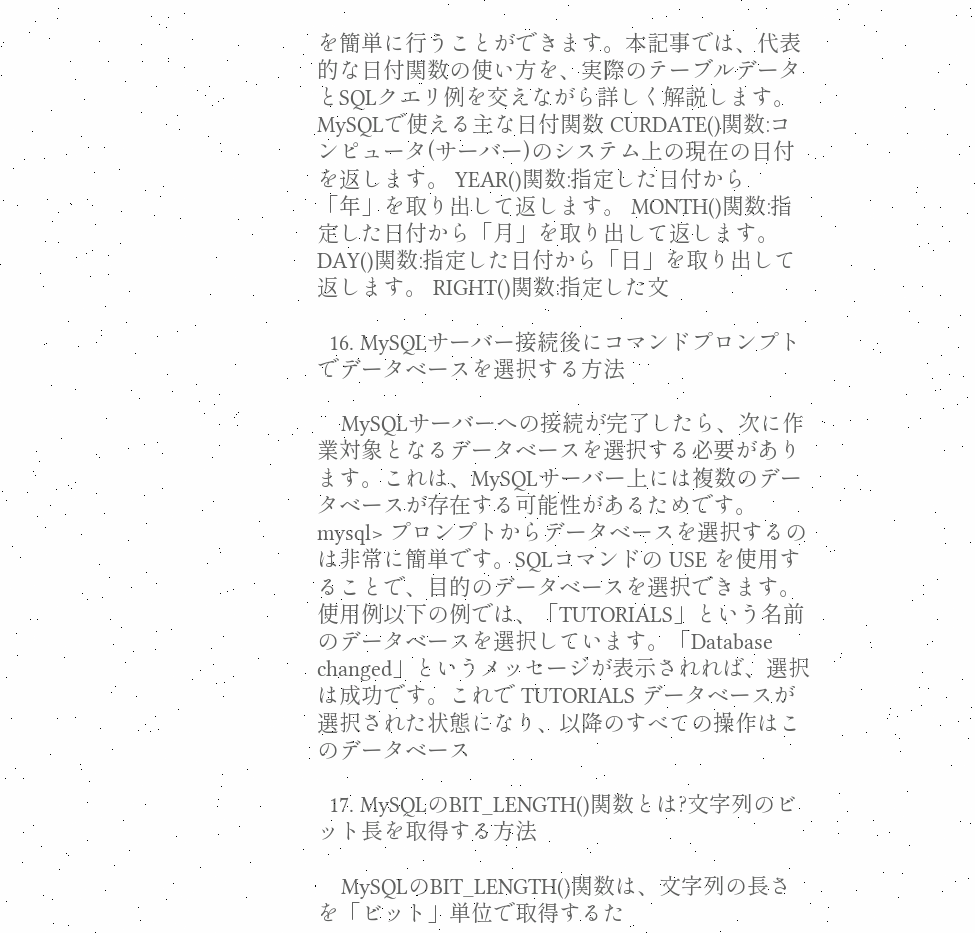を簡単に行うことができます。本記事では、代表的な日付関数の使い方を、実際のテーブルデータとSQLクエリ例を交えながら詳しく解説します。 MySQLで使える主な日付関数 CURDATE()関数:コンピュータ(サーバー)のシステム上の現在の日付を返します。 YEAR()関数:指定した日付から「年」を取り出して返します。 MONTH()関数:指定した日付から「月」を取り出して返します。 DAY()関数:指定した日付から「日」を取り出して返します。 RIGHT()関数:指定した文

  16. MySQLサーバー接続後にコマンドプロンプトでデータベースを選択する方法

    MySQLサーバーへの接続が完了したら、次に作業対象となるデータベースを選択する必要があります。これは、MySQLサーバー上には複数のデータベースが存在する可能性があるためです。mysql> プロンプトからデータベースを選択するのは非常に簡単です。SQLコマンドの USE を使用することで、目的のデータベースを選択できます。使用例以下の例では、「TUTORIALS」という名前のデータベースを選択しています。「Database changed」というメッセージが表示されれば、選択は成功です。これで TUTORIALS データベースが選択された状態になり、以降のすべての操作はこのデータベース

  17. MySQLのBIT_LENGTH()関数とは?文字列のビット長を取得する方法

    MySQLのBIT_LENGTH()関数は、文字列の長さを「ビット」単位で取得するた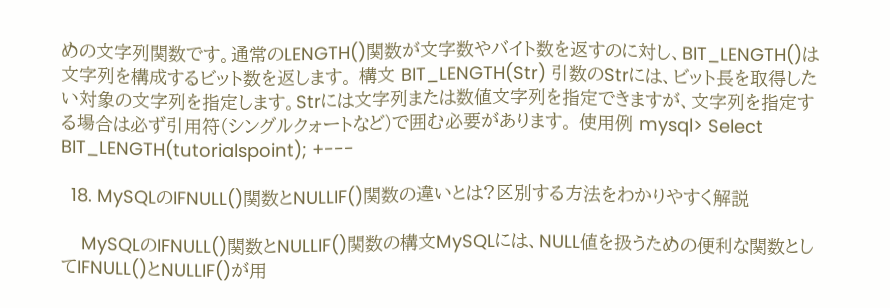めの文字列関数です。通常のLENGTH()関数が文字数やバイト数を返すのに対し、BIT_LENGTH()は文字列を構成するビット数を返します。 構文 BIT_LENGTH(Str) 引数のStrには、ビット長を取得したい対象の文字列を指定します。Strには文字列または数値文字列を指定できますが、文字列を指定する場合は必ず引用符(シングルクォートなど)で囲む必要があります。 使用例 mysql> Select BIT_LENGTH(tutorialspoint); +---

  18. MySQLのIFNULL()関数とNULLIF()関数の違いとは?区別する方法をわかりやすく解説

    MySQLのIFNULL()関数とNULLIF()関数の構文MySQLには、NULL値を扱うための便利な関数としてIFNULL()とNULLIF()が用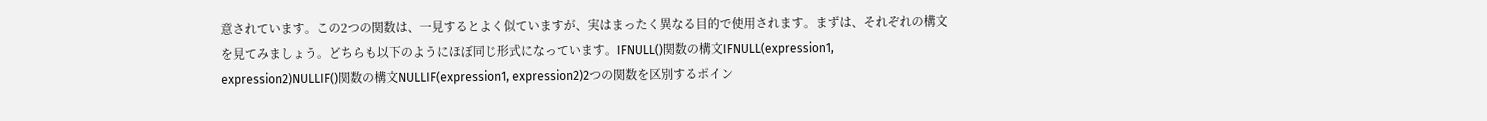意されています。この2つの関数は、一見するとよく似ていますが、実はまったく異なる目的で使用されます。まずは、それぞれの構文を見てみましょう。どちらも以下のようにほぼ同じ形式になっています。IFNULL()関数の構文IFNULL(expression1, expression2)NULLIF()関数の構文NULLIF(expression1, expression2)2つの関数を区別するポイン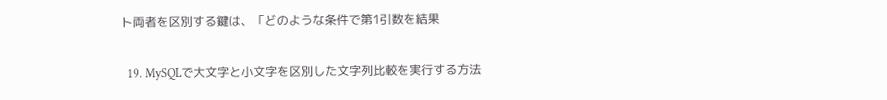ト両者を区別する鍵は、「どのような条件で第1引数を結果

  19. MySQLで大文字と小文字を区別した文字列比較を実行する方法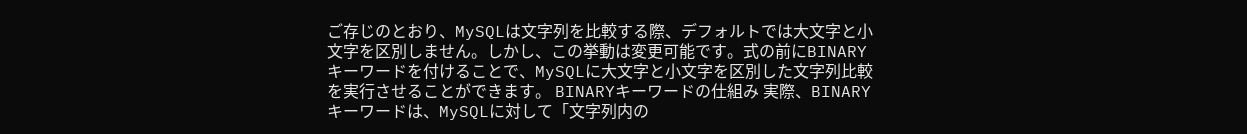ご存じのとおり、MySQLは文字列を比較する際、デフォルトでは大文字と小文字を区別しません。しかし、この挙動は変更可能です。式の前にBINARYキーワードを付けることで、MySQLに大文字と小文字を区別した文字列比較を実行させることができます。 BINARYキーワードの仕組み 実際、BINARYキーワードは、MySQLに対して「文字列内の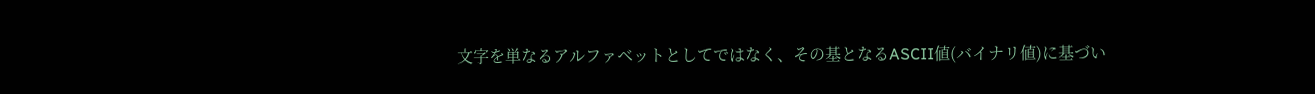文字を単なるアルファベットとしてではなく、その基となるASCII値(バイナリ値)に基づい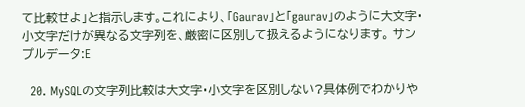て比較せよ」と指示します。これにより、「Gaurav」と「gaurav」のように大文字・小文字だけが異なる文字列を、厳密に区別して扱えるようになります。 サンプルデータ:E

  20. MySQLの文字列比較は大文字・小文字を区別しない?具体例でわかりや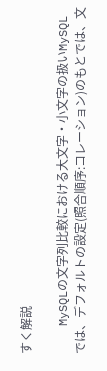すく解説

    MySQLの文字列比較における大文字・小文字の扱いMySQLでは、デフォルトの設定(照合順序:コレーション)のもとでは、文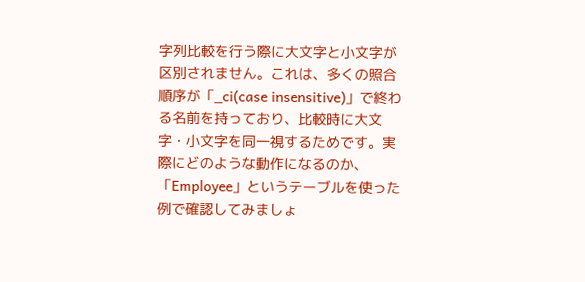字列比較を行う際に大文字と小文字が区別されません。これは、多くの照合順序が「_ci(case insensitive)」で終わる名前を持っており、比較時に大文字・小文字を同一視するためです。実際にどのような動作になるのか、「Employee」というテーブルを使った例で確認してみましょ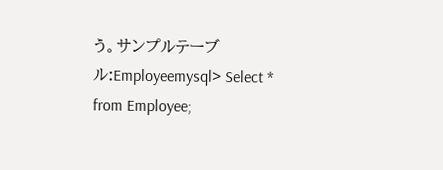う。サンプルテーブル:Employeemysql> Select * from Employee;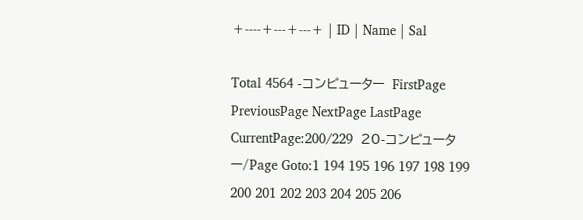+----+---+---+ | ID | Name | Sal

Total 4564 -コンピューター  FirstPage PreviousPage NextPage LastPage CurrentPage:200/229  20-コンピューター/Page Goto:1 194 195 196 197 198 199 200 201 202 203 204 205 206